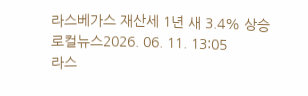라스베가스 재산세 1년 새 3.4% 상승
로컬뉴스2026. 06. 11. 13:05
라스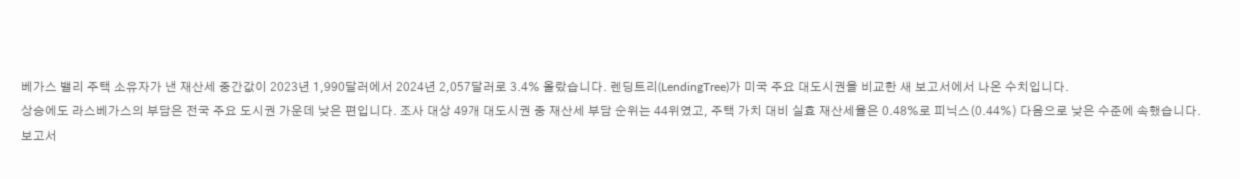베가스 밸리 주택 소유자가 낸 재산세 중간값이 2023년 1,990달러에서 2024년 2,057달러로 3.4% 올랐습니다. 렌딩트리(LendingTree)가 미국 주요 대도시권을 비교한 새 보고서에서 나온 수치입니다.
상승에도 라스베가스의 부담은 전국 주요 도시권 가운데 낮은 편입니다. 조사 대상 49개 대도시권 중 재산세 부담 순위는 44위였고, 주택 가치 대비 실효 재산세율은 0.48%로 피닉스(0.44%) 다음으로 낮은 수준에 속했습니다.
보고서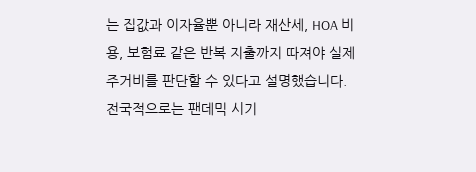는 집값과 이자율뿐 아니라 재산세, HOA 비용, 보험료 같은 반복 지출까지 따져야 실제 주거비를 판단할 수 있다고 설명했습니다. 전국적으로는 팬데믹 시기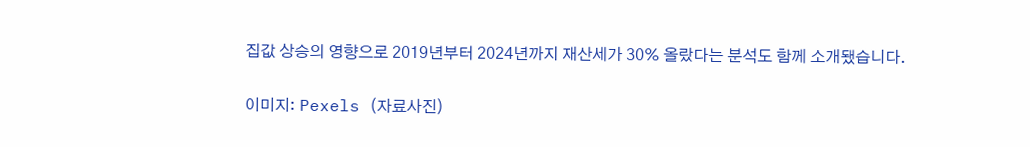집값 상승의 영향으로 2019년부터 2024년까지 재산세가 30% 올랐다는 분석도 함께 소개됐습니다.

이미지: Pexels (자료사진)